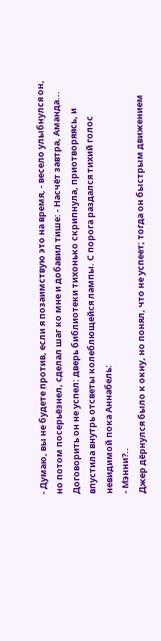- Думаю, вы не будете против, если я позаимствую это на время, - весело улыбнулся он, но потом посерьёзнел, сделал шаг ко мне и добавил тише: - Насчёт завтра, Аманда...
Договорить он не успел: дверь библиотеки тихонько скрипнула, приотворяясь, и впустила внутрь отсветы колеблющейся лампы. С порога раздался тихий голос невидимой пока Аннабель:
- Мэнни?..
Джер дёрнулся было к окну, но понял, что не успеет; тогда он быстрым движением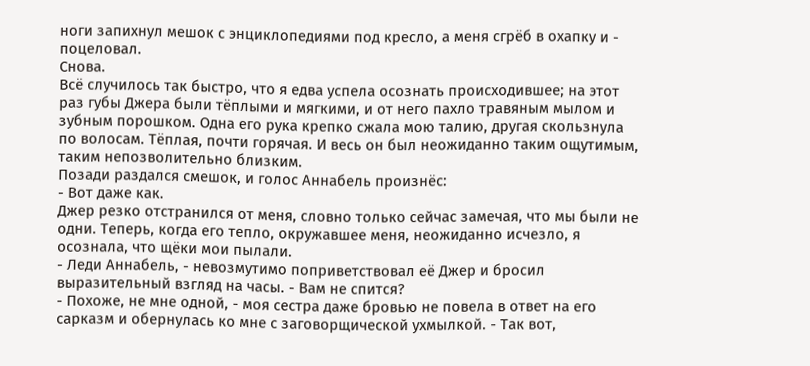ноги запихнул мешок с энциклопедиями под кресло, а меня сгрёб в охапку и - поцеловал.
Снова.
Всё случилось так быстро, что я едва успела осознать происходившее; на этот раз губы Джера были тёплыми и мягкими, и от него пахло травяным мылом и зубным порошком. Одна его рука крепко сжала мою талию, другая скользнула по волосам. Тёплая, почти горячая. И весь он был неожиданно таким ощутимым, таким непозволительно близким.
Позади раздался смешок, и голос Аннабель произнёс:
- Вот даже как.
Джер резко отстранился от меня, словно только сейчас замечая, что мы были не одни. Теперь, когда его тепло, окружавшее меня, неожиданно исчезло, я осознала, что щёки мои пылали.
- Леди Аннабель, - невозмутимо поприветствовал её Джер и бросил выразительный взгляд на часы. - Вам не спится?
- Похоже, не мне одной, - моя сестра даже бровью не повела в ответ на его сарказм и обернулась ко мне с заговорщической ухмылкой. - Так вот,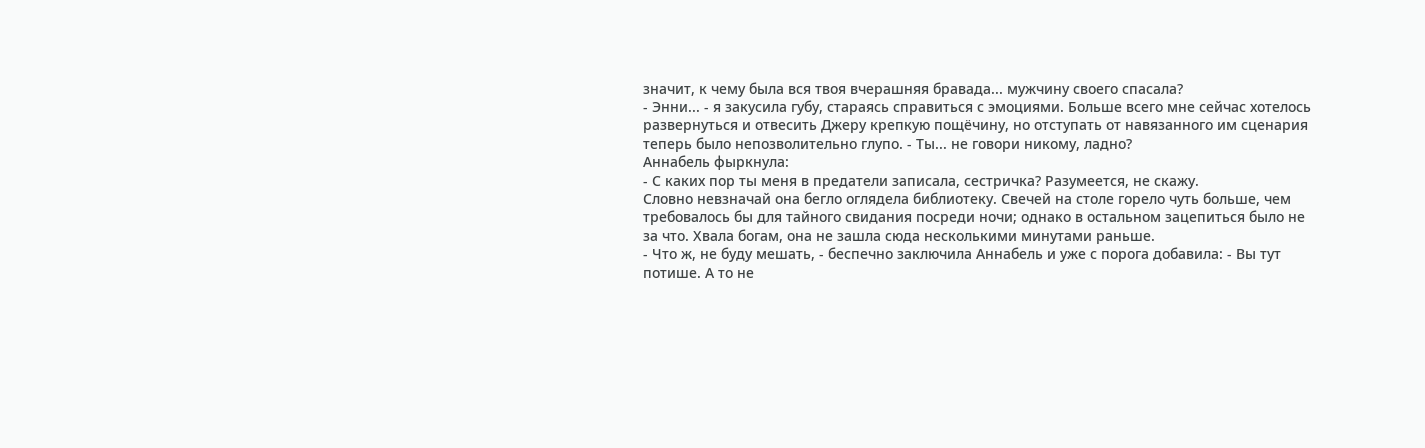значит, к чему была вся твоя вчерашняя бравада... мужчину своего спасала?
- Энни... - я закусила губу, стараясь справиться с эмоциями. Больше всего мне сейчас хотелось развернуться и отвесить Джеру крепкую пощёчину, но отступать от навязанного им сценария теперь было непозволительно глупо. - Ты... не говори никому, ладно?
Аннабель фыркнула:
- С каких пор ты меня в предатели записала, сестричка? Разумеется, не скажу.
Словно невзначай она бегло оглядела библиотеку. Свечей на столе горело чуть больше, чем требовалось бы для тайного свидания посреди ночи; однако в остальном зацепиться было не за что. Хвала богам, она не зашла сюда несколькими минутами раньше.
- Что ж, не буду мешать, - беспечно заключила Аннабель и уже с порога добавила: - Вы тут потише. А то не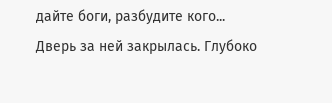дайте боги, разбудите кого...
Дверь за ней закрылась. Глубоко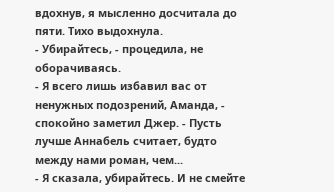вдохнув, я мысленно досчитала до пяти. Тихо выдохнула.
- Убирайтесь, - процедила, не оборачиваясь.
- Я всего лишь избавил вас от ненужных подозрений, Аманда, - спокойно заметил Джер. - Пусть лучше Аннабель считает, будто между нами роман, чем...
- Я сказала, убирайтесь. И не смейте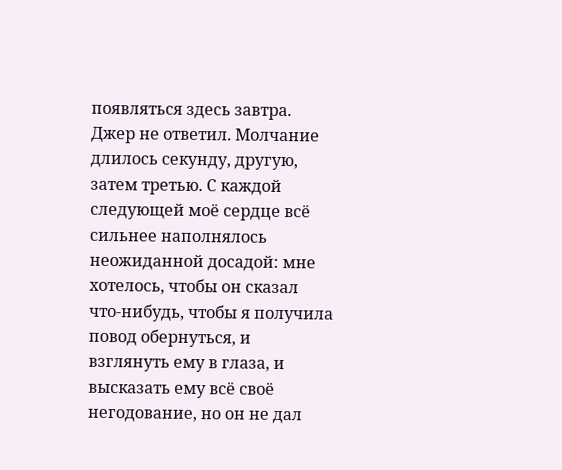появляться здесь завтра.
Джер не ответил. Молчание длилось секунду, другую, затем третью. С каждой следующей моё сердце всё сильнее наполнялось неожиданной досадой: мне хотелось, чтобы он сказал что-нибудь, чтобы я получила повод обернуться, и взглянуть ему в глаза, и высказать ему всё своё негодование, но он не дал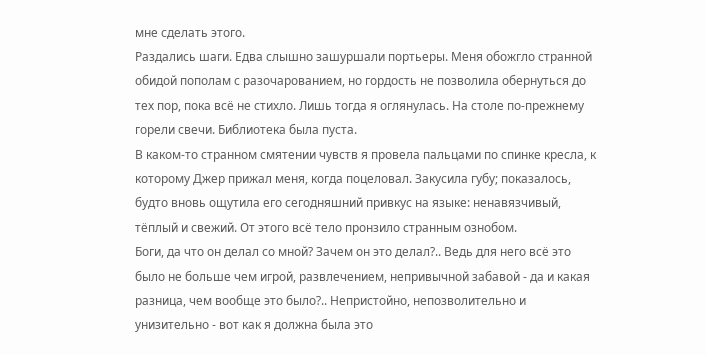мне сделать этого.
Раздались шаги. Едва слышно зашуршали портьеры. Меня обожгло странной обидой пополам с разочарованием, но гордость не позволила обернуться до тех пор, пока всё не стихло. Лишь тогда я оглянулась. На столе по-прежнему горели свечи. Библиотека была пуста.
В каком-то странном смятении чувств я провела пальцами по спинке кресла, к которому Джер прижал меня, когда поцеловал. Закусила губу; показалось, будто вновь ощутила его сегодняшний привкус на языке: ненавязчивый, тёплый и свежий. От этого всё тело пронзило странным ознобом.
Боги, да что он делал со мной? Зачем он это делал?.. Ведь для него всё это было не больше чем игрой, развлечением, непривычной забавой - да и какая разница, чем вообще это было?.. Непристойно, непозволительно и унизительно - вот как я должна была это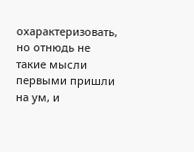охарактеризовать, но отнюдь не такие мысли первыми пришли на ум, и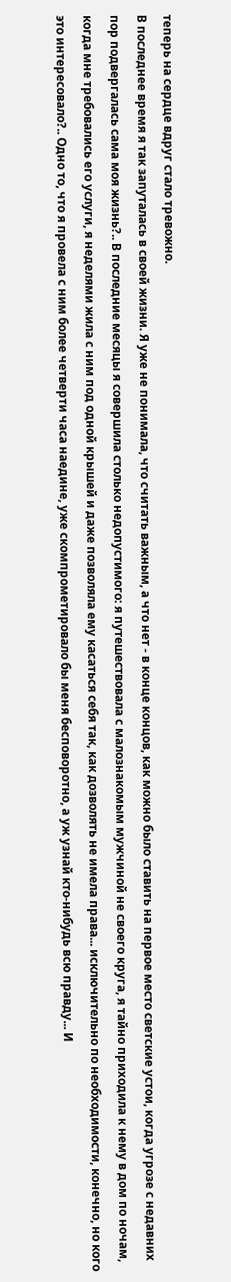теперь на сердце вдруг стало тревожно.
В последнее время я так запуталась в своей жизни. Я уже не понимала, что считать важным, а что нет - в конце концов, как можно было ставить на первое место светские устои, когда угрозе с недавних пор подвергалась сама моя жизнь?.. В последние месяцы я совершила столько недопустимого: я путешествовала с малознакомым мужчиной не своего круга, я тайно приходила к нему в дом по ночам, когда мне требовались его услуги, я неделями жила с ним под одной крышей и даже позволяла ему касаться себя так, как дозволять не имела права... исключительно по необходимости, конечно, но кого это интересовало?.. Одно то, что я провела с ним более четверти часа наедине, уже скомпрометировало бы меня бесповоротно, а уж узнай кто-нибудь всю правду... И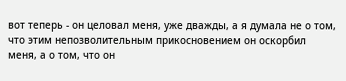вот теперь - он целовал меня, уже дважды, а я думала не о том, что этим непозволительным прикосновением он оскорбил меня, а о том, что он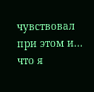чувствовал при этом и... что я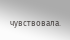чувствовала.